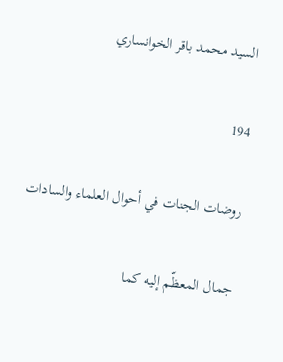السيد محمد باقر الخوانساري

194

روضات الجنات في أحوال العلماء والسادات

جمال المعظّم إليه كما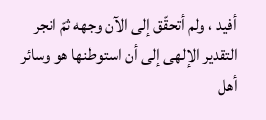أفيد ، ولم أتحقّق إلى الآن وجهه ثمّ انجر التقدير الإلهى إلى أن استوطنها هو وسائر أهل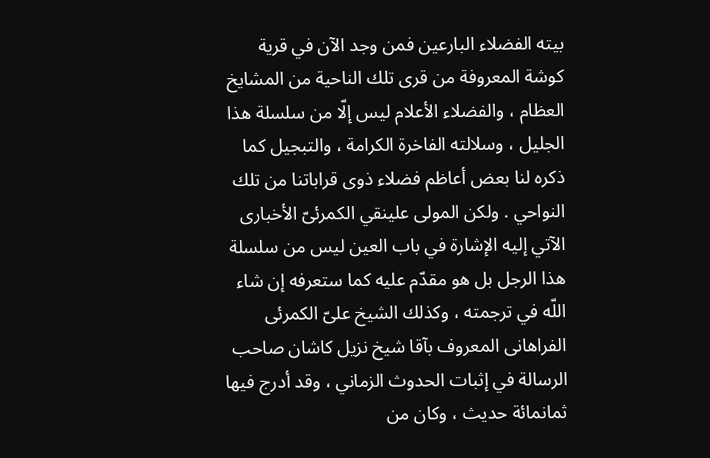بيته الفضلاء البارعين فمن وجد الآن في قرية كوشة المعروفة من قرى تلك الناحية من المشايخ العظام ، والفضلاء الأعلام ليس إلّا من سلسلة هذا الجليل ، وسلالته الفاخرة الكرامة ، والتبجيل كما ذكره لنا بعض أعاظم فضلاء ذوى قراباتنا من تلك النواحي . ولكن المولى علينقي الكمرئىّ الأخبارى الآتي إليه الإشارة في باب العين ليس من سلسلة هذا الرجل بل هو مقدّم عليه كما ستعرفه إن شاء اللّه في ترجمته ، وكذلك الشيخ علىّ الكمرئى الفراهانى المعروف بآقا شيخ نزيل كاشان صاحب الرسالة في إثبات الحدوث الزماني ، وقد أدرج فيها ثمانمائة حديث ، وكان من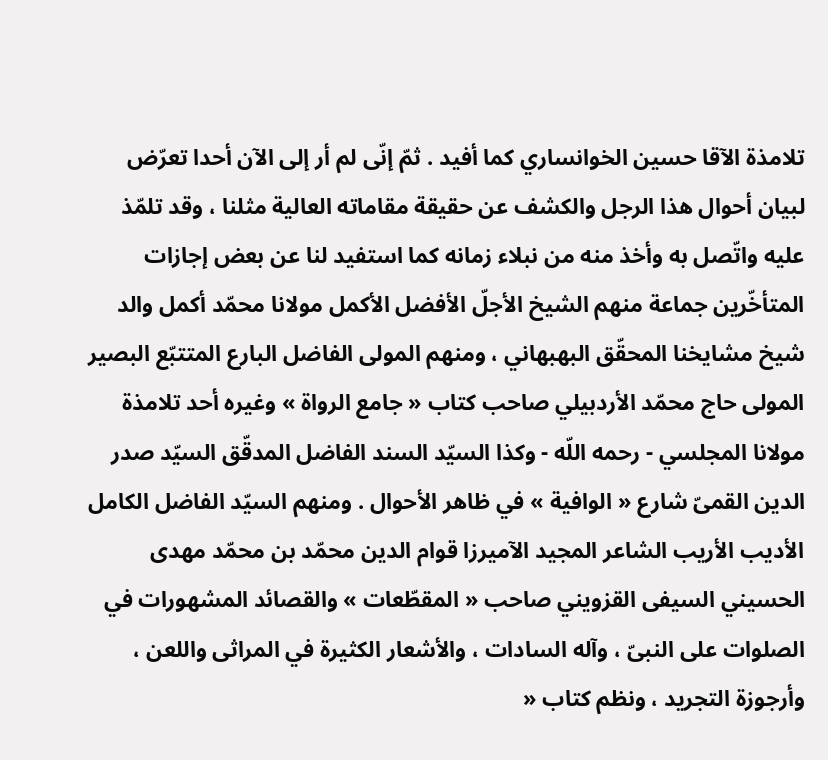تلامذة الآقا حسين الخوانساري كما أفيد . ثمّ إنّى لم أر إلى الآن أحدا تعرّض لبيان أحوال هذا الرجل والكشف عن حقيقة مقاماته العالية مثلنا ، وقد تلمّذ عليه واتّصل به وأخذ منه من نبلاء زمانه كما استفيد لنا عن بعض إجازات المتأخّرين جماعة منهم الشيخ الأجلّ الأفضل الأكمل مولانا محمّد أكمل والد شيخ مشايخنا المحقّق البهبهاني ، ومنهم المولى الفاضل البارع المتتبّع البصير المولى حاج محمّد الأردبيلي صاحب كتاب « جامع الرواة » وغيره أحد تلامذة مولانا المجلسي - رحمه اللّه - وكذا السيّد السند الفاضل المدقّق السيّد صدر الدين القمىّ شارع « الوافية » في ظاهر الأحوال . ومنهم السيّد الفاضل الكامل الأديب الأريب الشاعر المجيد الآميرزا قوام الدين محمّد بن محمّد مهدى الحسيني السيفى القزويني صاحب « المقطّعات » والقصائد المشهورات في الصلوات على النبىّ ، وآله السادات ، والأشعار الكثيرة في المراثى واللعن ، وأرجوزة التجريد ، ونظم كتاب «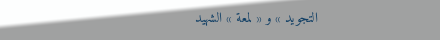التجويد » و « لمعة » الشهيد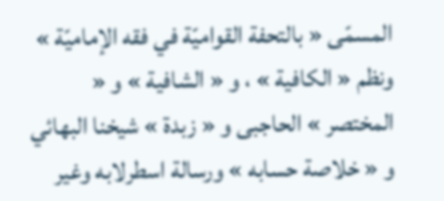المسمّى « بالتحفة القواميّة في فقه الإماميّة » ونظم « الكافية » ، و « الشافية » و « المختصر » الحاجبى و « زبدة » شيخنا البهائي و « خلاصة حسابه » ورسالة اسطرلابه وغير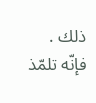ذلك . فإنّه تلمّذ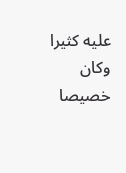عليه كثيرا وكان خصيصا